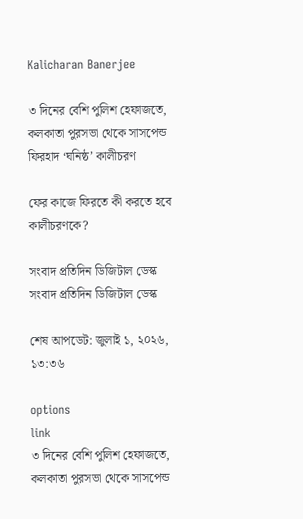Kalicharan Banerjee

৩ দিনের বেশি পুলিশ হেফাজতে, কলকাতা পুরসভা থেকে সাসপেন্ড ফিরহাদ ‘ঘনিষ্ঠ’ কালীচরণ

ফের কাজে ফিরতে কী করতে হবে কালীচরণকে?

সংবাদ প্রতিদিন ডিজিটাল ডেস্ক
সংবাদ প্রতিদিন ডিজিটাল ডেস্ক

শেষ আপডেট: জুলাই ১, ২০২৬, ১৩:৩৬

options
link
৩ দিনের বেশি পুলিশ হেফাজতে, কলকাতা পুরসভা থেকে সাসপেন্ড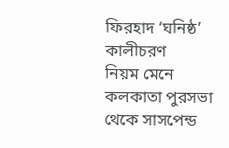ফিরহাদ ‘ঘনিষ্ঠ’ কালীচরণ
নিয়ম মেনে কলকাতা পুরসভা থেকে সাসপেন্ড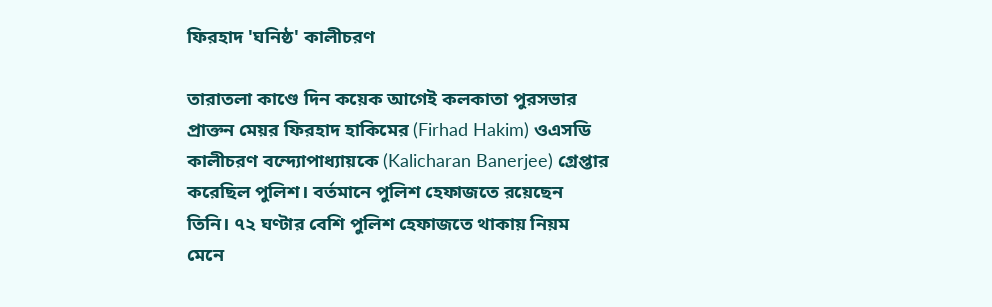ফিরহাদ 'ঘনিষ্ঠ' কালীচরণ

তারাতলা কাণ্ডে দিন কয়েক আগেই কলকাতা পুরসভার প্রাক্তন মেয়র ফিরহাদ হাকিমের (Firhad Hakim) ওএসডি কালীচরণ বন্দ্যোপাধ্যায়কে (Kalicharan Banerjee) গ্রেপ্তার করেছিল পুলিশ। বর্তমানে পুলিশ হেফাজতে রয়েছেন তিনি। ৭২ ঘণ্টার বেশি পুলিশ হেফাজতে থাকায় নিয়ম মেনে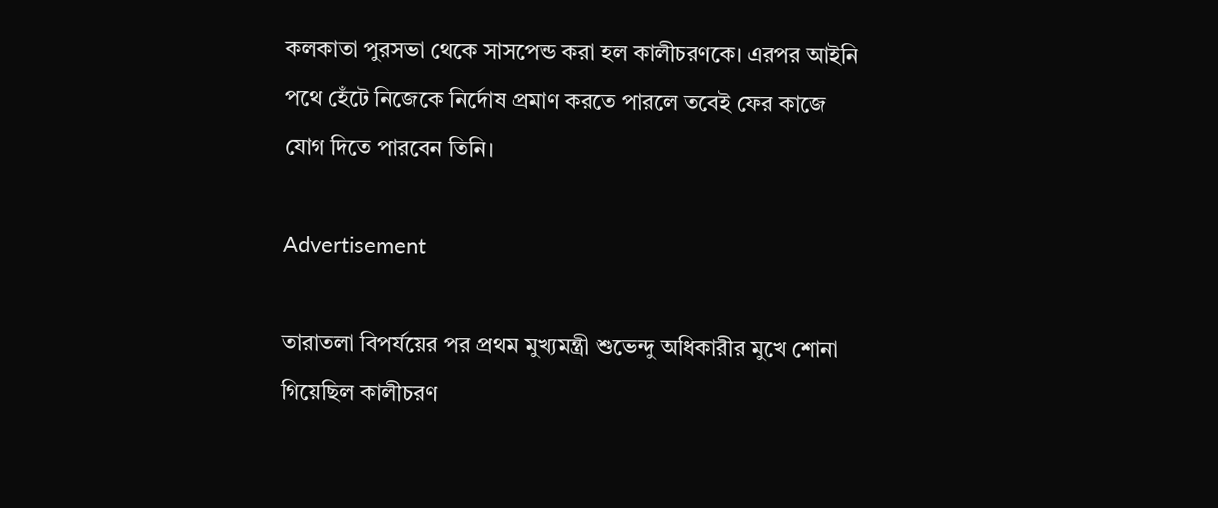কলকাতা পুরসভা থেকে সাসপেন্ড করা হল কালীচরণকে। এরপর আইনি পথে হেঁটে নিজেকে নির্দোষ প্রমাণ করতে পারলে তবেই ফের কাজে যোগ দিতে পারবেন তিনি।

Advertisement

তারাতলা বিপর্যয়ের পর প্রথম মুখ্যমন্ত্রী শুভেন্দু অধিকারীর মুখে শোনা গিয়েছিল কালীচরণ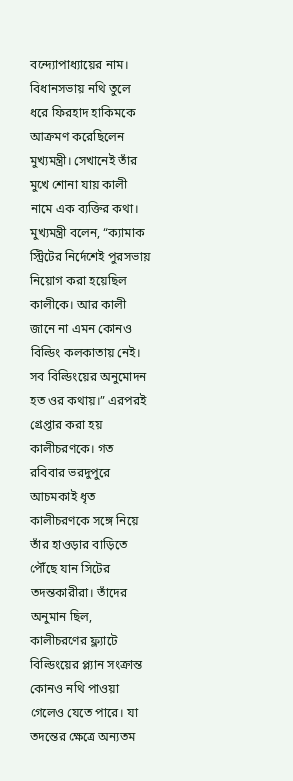বন্দ্যোপাধ্যায়ের নাম। বিধানসভায় নথি তুলে ধরে ফিরহাদ হাকিমকে আক্রমণ করেছিলেন মুখ্যমন্ত্রী। সেখানেই তাঁর মুখে শোনা যায় কালী নামে এক ব্যক্তির কথা। মুখ্যমন্ত্রী বলেন, “ক্যামাক স্ট্রিটের নির্দেশেই পুরসভায় নিয়োগ করা হয়েছিল কালীকে। আর কালী জানে না এমন কোনও বিল্ডিং কলকাতায় নেই। সব বিল্ডিংয়ের অনুমোদন হত ওর কথায়।” এরপরই গ্রেপ্তার করা হয় কালীচরণকে। গত রবিবার ভরদুপুরে আচমকাই ধৃত কালীচরণকে সঙ্গে নিয়ে তাঁর হাওড়ার বাড়িতে পৌঁছে যান সিটের তদন্তকারীরা। তাঁদের অনুমান ছিল, কালীচরণের ফ্ল্যাটে বিল্ডিংয়ের প্ল্যান সংক্রান্ত কোনও নথি পাওয়া গেলেও যেতে পারে। যা তদন্তের ক্ষেত্রে অন্যতম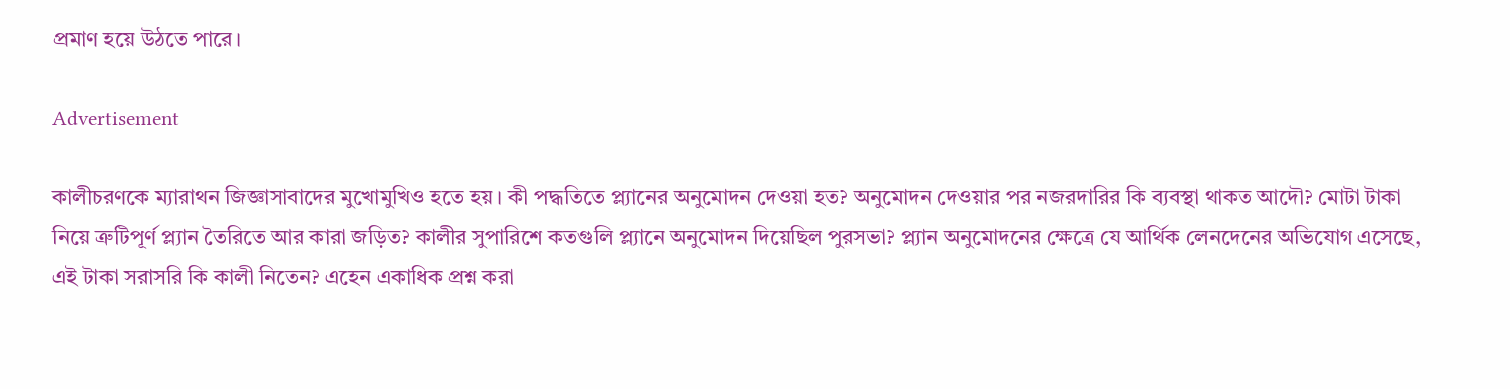প্রমাণ হয়ে উঠতে পারে।

Advertisement

কালীচরণকে ম্যারাথন জিজ্ঞাসাবাদের মুখোমুখিও হতে হয়। কী পদ্ধতিতে প্ল‍্যানের অনুমোদন দেওয়া হত? অনুমোদন দেওয়ার পর নজরদারির কি ব‍্যবস্থা থাকত আদৌ? মোটা টাকা নিয়ে ত্রুটিপূর্ণ প্ল্যান তৈরিতে আর কারা জড়িত? কালীর সুপারিশে কতগুলি প্ল্যানে অনুমোদন দিয়েছিল পুরসভা? প্ল‍্যান অনুমোদনের ক্ষেত্রে যে আর্থিক লেনদেনের অভিযোগ এসেছে, এই টাকা সরাসরি কি কালী নিতেন? এহেন একাধিক প্রশ্ন করা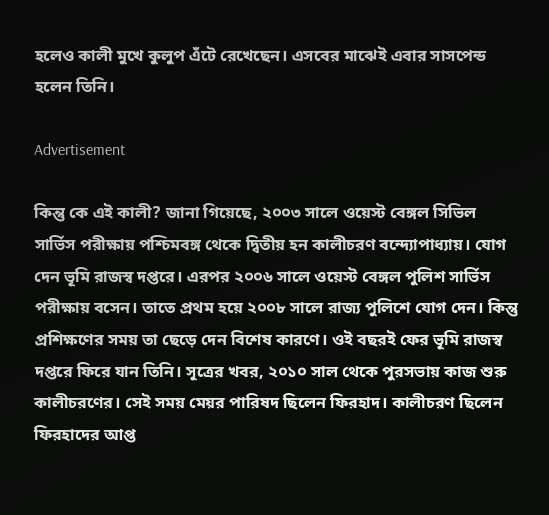হলেও কালী মুখে কুলুপ এঁটে রেখেছেন। এসবের মাঝেই এবার সাসপেন্ড হলেন তিনি।

Advertisement

কিন্তু কে এই কালী? জানা গিয়েছে, ২০০৩ সালে ওয়েস্ট বেঙ্গল সিভিল সার্ভিস পরীক্ষায় পশ্চিমবঙ্গ থেকে দ্বিতীয় হন কালীচরণ বন্দ্যোপাধ্যায়। যোগ দেন ভূমি রাজস্ব দপ্তরে। এরপর ২০০৬ সালে ওয়েস্ট বেঙ্গল পুলিশ সার্ভিস পরীক্ষায় বসেন। তাতে প্রথম হয়ে ২০০৮ সালে রাজ্য পুলিশে যোগ দেন। কিন্তু প্রশিক্ষণের সময় তা ছেড়ে দেন বিশেষ কারণে। ওই বছরই ফের ভূমি রাজস্ব দপ্তরে ফিরে যান তিনি। সূত্রের খবর, ২০১০ সাল থেকে পুরসভায় কাজ শুরু কালীচরণের। সেই সময় মেয়র পারিষদ ছিলেন ফিরহাদ। কালীচরণ ছিলেন ফিরহাদের আপ্ত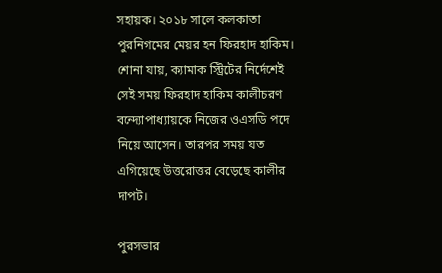সহায়ক। ২০১৮ সালে কলকাতা পুরনিগমের মেয়র হন ফিরহাদ হাকিম। শোনা যায়, ক্যামাক স্ট্রিটের নির্দেশেই সেই সময় ফিরহাদ হাকিম কালীচরণ বন্দ্যোপাধ্যায়কে নিজের ওএসডি পদে নিয়ে আসেন। তারপর সময় যত এগিয়েছে উত্তরোত্তর বেড়েছে কালীর দাপট।

পুরসভার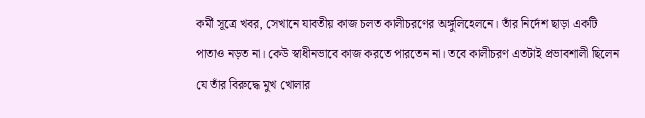কর্মী সূত্রে খবর, সেখানে যাবতীয় কাজ চলত কালীচরণের অঙ্গুলিহেলনে। তাঁর নির্দেশ ছাড়া একটি পাতাও নড়ত না। কেউ স্বাধীনভাবে কাজ করতে পারতেন না। তবে কালীচরণ এতটাই প্রভাবশালী ছিলেন যে তাঁর বিরুদ্ধে মুখ খোলার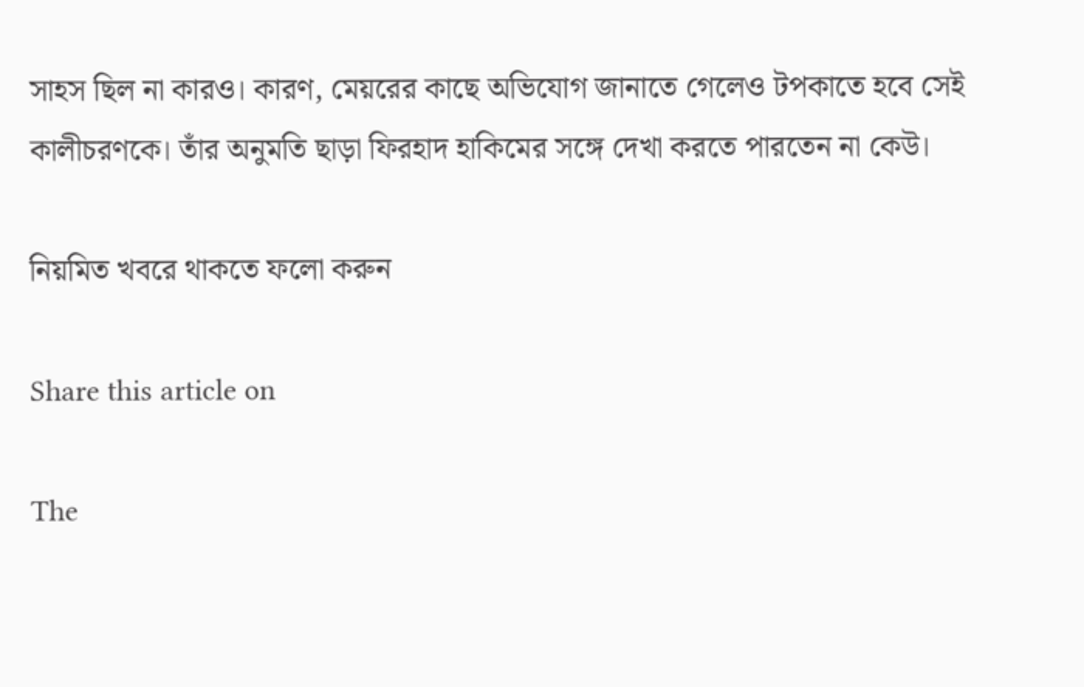সাহস ছিল না কারও। কারণ, মেয়রের কাছে অভিযোগ জানাতে গেলেও টপকাতে হবে সেই কালীচরণকে। তাঁর অনুমতি ছাড়া ফিরহাদ হাকিমের সঙ্গে দেখা করতে পারতেন না কেউ।

নিয়মিত খবরে থাকতে ফলো করুন

Share this article on

The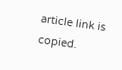article link is copied.